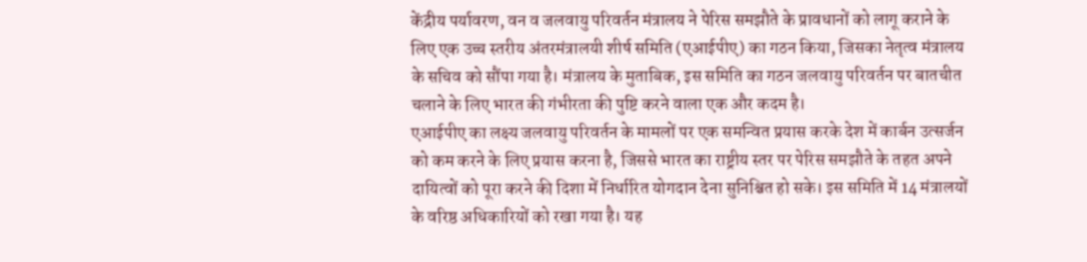केंद्रीय पर्यावरण, वन व जलवायु परिवर्तन मंत्रालय ने पेरिस समझौते के प्रावधानों को लागू कराने के लिए एक उच्च स्तरीय अंतरमंत्रालयी शीर्ष समिति (एआईपीए) का गठन किया, जिसका नेतृत्व मंत्रालय के सचिव को सौंपा गया है। मंत्रालय के मुताबिक, इस समिति का गठन जलवायु परिवर्तन पर बातचीत चलाने के लिए भारत की गंभीरता की पुष्टि करने वाला एक और कदम है।
एआईपीए का लक्ष्य जलवायु परिवर्तन के मामलों पर एक समन्वित प्रयास करके देश में कार्बन उत्सर्जन को कम करने के लिए प्रयास करना है, जिससे भारत का राष्ट्रीय स्तर पर पेरिस समझौते के तहत अपने दायित्वों को पूरा करने की दिशा में निर्धारित योगदान देना सुनिश्चित हो सके। इस समिति में 14 मंत्रालयों के वरिष्ठ अधिकारियों को रखा गया है। यह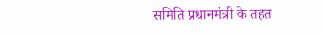समिति प्रधानमंत्री के तहत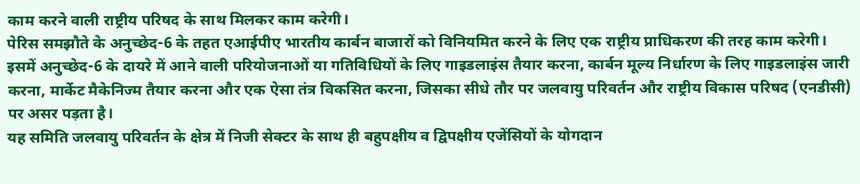काम करने वाली राष्ट्रीय परिषद के साथ मिलकर काम करेगी।
पेरिस समझौते के अनुच्छेद-6 के तहत एआईपीए भारतीय कार्बन बाजारों को विनियमित करने के लिए एक राष्ट्रीय प्राधिकरण की तरह काम करेगी।
इसमें अनुच्छेद-6 के दायरे में आने वाली परियोजनाओं या गतिविधियों के लिए गाइडलाइंस तैयार करना, कार्बन मूल्य निर्धारण के लिए गाइडलाइंस जारी करना, मार्केट मैकेनिज्म तैयार करना और एक ऐसा तंत्र विकसित करना, जिसका सीधे तौर पर जलवायु परिवर्तन और राष्ट्रीय विकास परिषद (एनडीसी) पर असर पड़ता है।
यह समिति जलवायु परिवर्तन के क्षेत्र में निजी सेक्टर के साथ ही बहुपक्षीय व द्विपक्षीय एजेंसियों के योगदान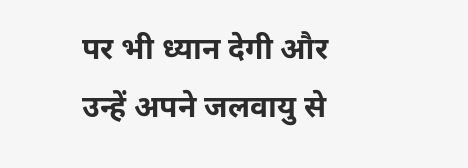पर भी ध्यान देगी और उन्हें अपने जलवायु से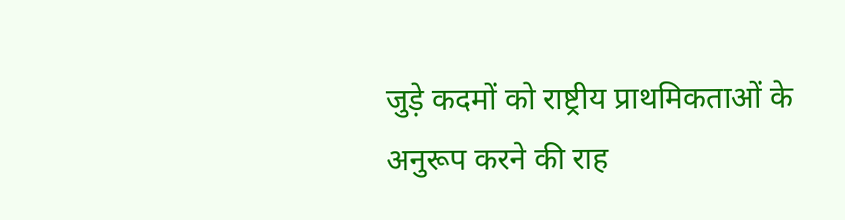जुड़े कदमों को राष्ट्रीय प्राथमिकताओं के अनुरूप करने की राह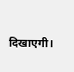दिखाएगी।